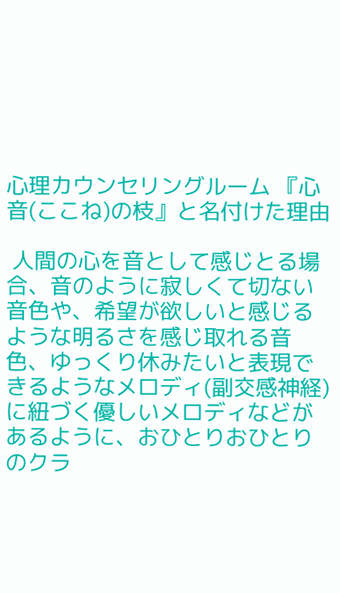心理カウンセリングルーム 『心音(ここね)の枝』と名付けた理由

 人間の心を音として感じとる場合、音のように寂しくて切ない音色や、希望が欲しいと感じるような明るさを感じ取れる音色、ゆっくり休みたいと表現できるようなメロディ(副交感神経)に紐づく優しいメロディなどがあるように、おひとりおひとりのクラ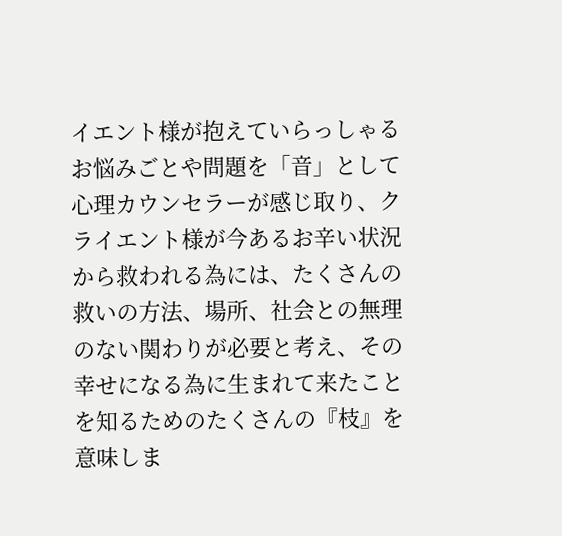イエント様が抱えていらっしゃるお悩みごとや問題を「音」として心理カウンセラーが感じ取り、クライエント様が今あるお辛い状況から救われる為には、たくさんの救いの方法、場所、社会との無理のない関わりが必要と考え、その幸せになる為に生まれて来たことを知るためのたくさんの『枝』を意味しま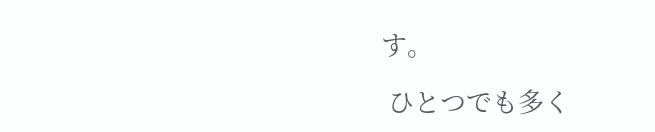す。

 ひとつでも多く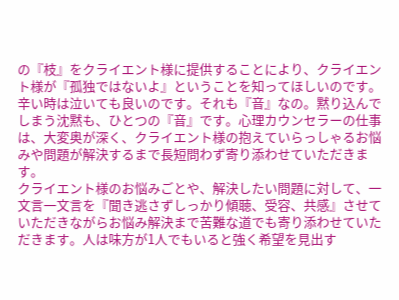の『枝』をクライエント様に提供することにより、クライエント様が『孤独ではないよ』ということを知ってほしいのです。辛い時は泣いても良いのです。それも『音』なの。黙り込んでしまう沈黙も、ひとつの『音』です。心理カウンセラーの仕事は、大変奥が深く、クライエント様の抱えていらっしゃるお悩みや問題が解決するまで長短問わず寄り添わせていただきます。
クライエント様のお悩みごとや、解決したい問題に対して、一文言一文言を『聞き逃さずしっかり傾聴、受容、共感』させていただきながらお悩み解決まで苦難な道でも寄り添わせていただきます。人は味方が1人でもいると強く希望を見出す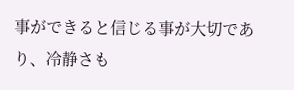事ができると信じる事が大切であり、冷静さも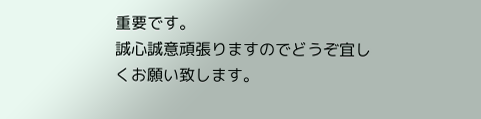重要です。
誠心誠意頑張りますのでどうぞ宜しくお願い致します。